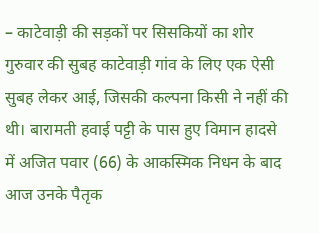– काटेवाड़ी की सड़कों पर सिसकियों का शोर
गुरुवार की सुबह काटेवाड़ी गांव के लिए एक ऐसी सुबह लेकर आई, जिसकी कल्पना किसी ने नहीं की थी। बारामती हवाई पट्टी के पास हुए विमान हादसे में अजित पवार (66) के आकस्मिक निधन के बाद आज उनके पैतृक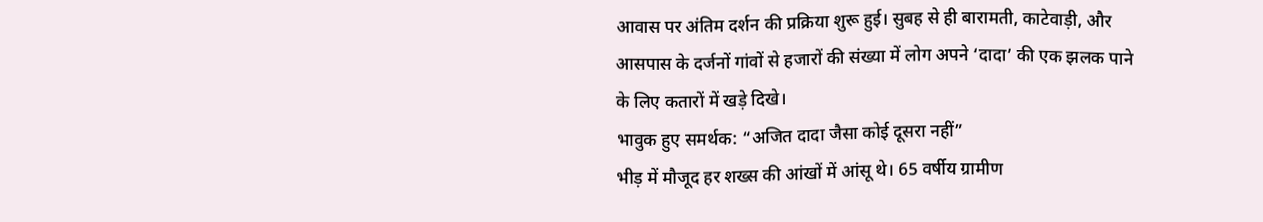आवास पर अंतिम दर्शन की प्रक्रिया शुरू हुई। सुबह से ही बारामती, काटेवाड़ी, और आसपास के दर्जनों गांवों से हजारों की संख्या में लोग अपने ‘दादा’ की एक झलक पाने के लिए कतारों में खड़े दिखे।
भावुक हुए समर्थक: “अजित दादा जैसा कोई दूसरा नहीं”
भीड़ में मौजूद हर शख्स की आंखों में आंसू थे। 65 वर्षीय ग्रामीण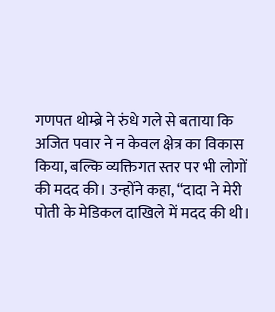गणपत थोम्ब्रे ने रुंधे गले से बताया कि अजित पवार ने न केवल क्षेत्र का विकास किया, बल्कि व्यक्तिगत स्तर पर भी लोगों की मदद की। उन्होंने कहा, “दादा ने मेरी पोती के मेडिकल दाखिले में मदद की थी।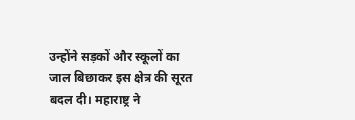उन्होंने सड़कों और स्कूलों का जाल बिछाकर इस क्षेत्र की सूरत बदल दी। महाराष्ट्र ने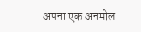अपना एक अनमोल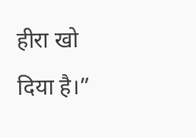हीरा खो दिया है।”